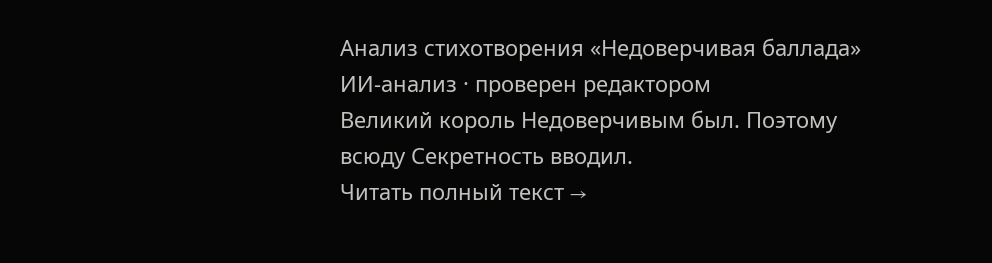Анализ стихотворения «Недоверчивая баллада»
ИИ-анализ · проверен редактором
Великий король Недоверчивым был. Поэтому всюду Секретность вводил.
Читать полный текст →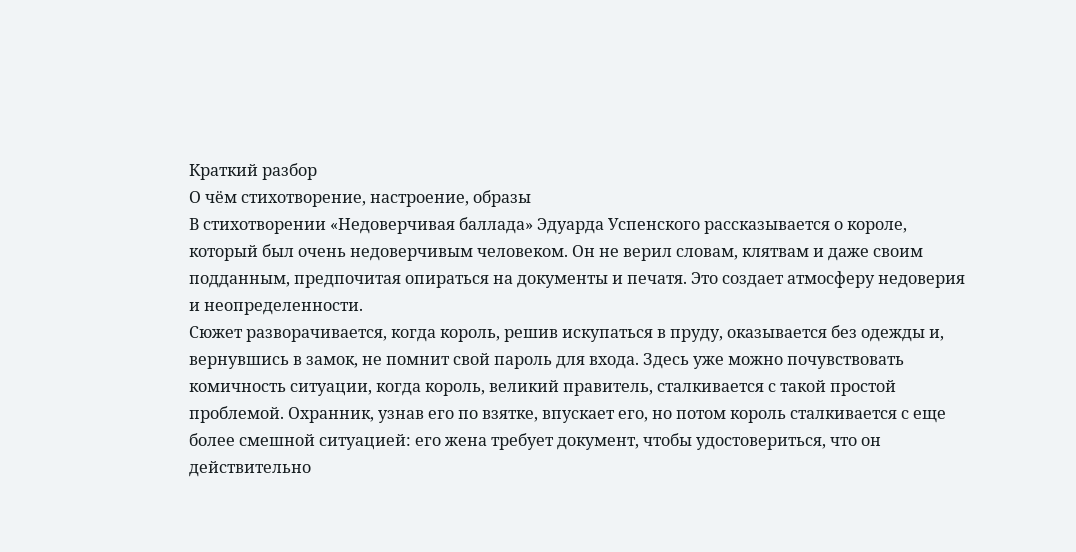Краткий разбор
О чём стихотворение, настроение, образы
В стихотворении «Недоверчивая баллада» Эдуарда Успенского рассказывается о короле, который был очень недоверчивым человеком. Он не верил словам, клятвам и даже своим подданным, предпочитая опираться на документы и печатя. Это создает атмосферу недоверия и неопределенности.
Сюжет разворачивается, когда король, решив искупаться в пруду, оказывается без одежды и, вернувшись в замок, не помнит свой пароль для входа. Здесь уже можно почувствовать комичность ситуации, когда король, великий правитель, сталкивается с такой простой проблемой. Охранник, узнав его по взятке, впускает его, но потом король сталкивается с еще более смешной ситуацией: его жена требует документ, чтобы удостовериться, что он действительно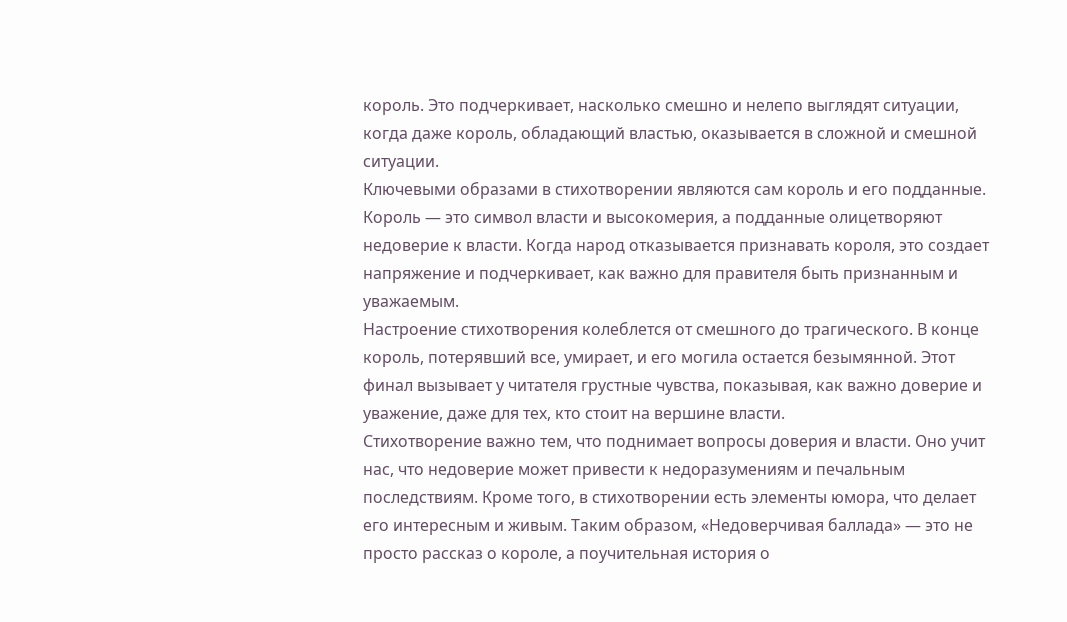король. Это подчеркивает, насколько смешно и нелепо выглядят ситуации, когда даже король, обладающий властью, оказывается в сложной и смешной ситуации.
Ключевыми образами в стихотворении являются сам король и его подданные. Король — это символ власти и высокомерия, а подданные олицетворяют недоверие к власти. Когда народ отказывается признавать короля, это создает напряжение и подчеркивает, как важно для правителя быть признанным и уважаемым.
Настроение стихотворения колеблется от смешного до трагического. В конце король, потерявший все, умирает, и его могила остается безымянной. Этот финал вызывает у читателя грустные чувства, показывая, как важно доверие и уважение, даже для тех, кто стоит на вершине власти.
Стихотворение важно тем, что поднимает вопросы доверия и власти. Оно учит нас, что недоверие может привести к недоразумениям и печальным последствиям. Кроме того, в стихотворении есть элементы юмора, что делает его интересным и живым. Таким образом, «Недоверчивая баллада» — это не просто рассказ о короле, а поучительная история о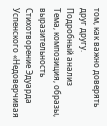том, как важно доверять друг другу.
Подробный анализ
Тема, композиция, образы, выразительность
Стихотворение Эдуарда Успенского «Недоверчивая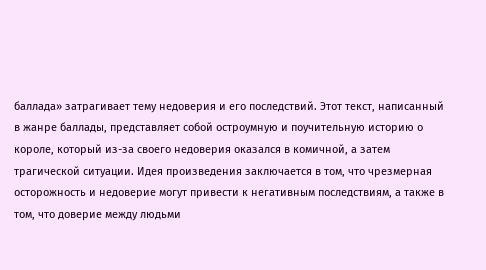баллада» затрагивает тему недоверия и его последствий. Этот текст, написанный в жанре баллады, представляет собой остроумную и поучительную историю о короле, который из-за своего недоверия оказался в комичной, а затем трагической ситуации. Идея произведения заключается в том, что чрезмерная осторожность и недоверие могут привести к негативным последствиям, а также в том, что доверие между людьми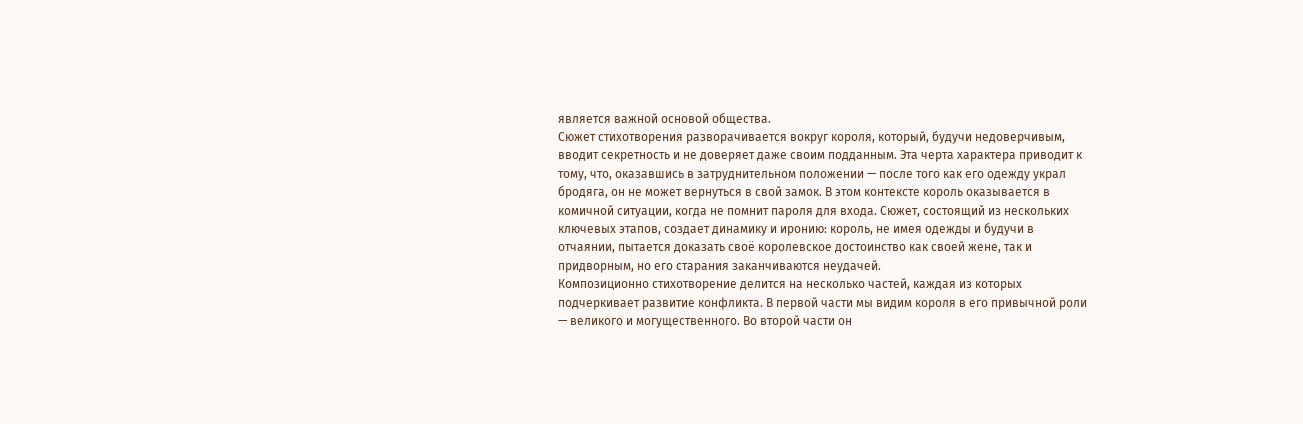является важной основой общества.
Сюжет стихотворения разворачивается вокруг короля, который, будучи недоверчивым, вводит секретность и не доверяет даже своим подданным. Эта черта характера приводит к тому, что, оказавшись в затруднительном положении — после того как его одежду украл бродяга, он не может вернуться в свой замок. В этом контексте король оказывается в комичной ситуации, когда не помнит пароля для входа. Сюжет, состоящий из нескольких ключевых этапов, создает динамику и иронию: король, не имея одежды и будучи в отчаянии, пытается доказать своё королевское достоинство как своей жене, так и придворным, но его старания заканчиваются неудачей.
Композиционно стихотворение делится на несколько частей, каждая из которых подчеркивает развитие конфликта. В первой части мы видим короля в его привычной роли — великого и могущественного. Во второй части он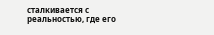сталкивается с реальностью, где его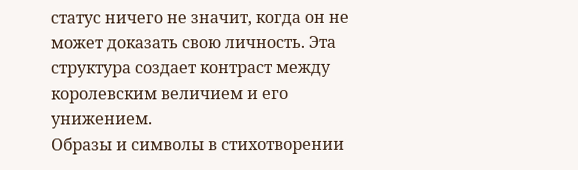статус ничего не значит, когда он не может доказать свою личность. Эта структура создает контраст между королевским величием и его унижением.
Образы и символы в стихотворении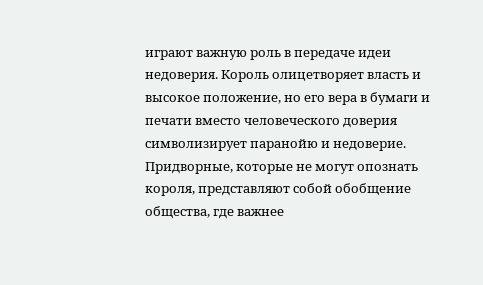играют важную роль в передаче идеи недоверия. Король олицетворяет власть и высокое положение, но его вера в бумаги и печати вместо человеческого доверия символизирует паранойю и недоверие. Придворные, которые не могут опознать короля, представляют собой обобщение общества, где важнее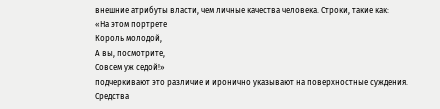внешние атрибуты власти, чем личные качества человека. Строки, такие как:
«На этом портрете
Король молодой,
А вы, посмотрите,
Совсем уж седой!»
подчеркивают это различие и иронично указывают на поверхностные суждения.
Средства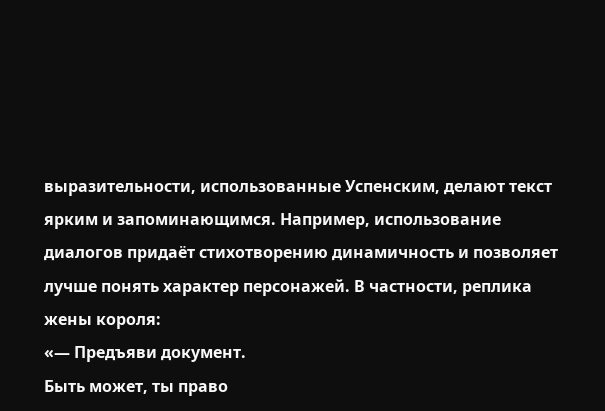выразительности, использованные Успенским, делают текст ярким и запоминающимся. Например, использование диалогов придаёт стихотворению динамичность и позволяет лучше понять характер персонажей. В частности, реплика жены короля:
«— Предъяви документ.
Быть может, ты право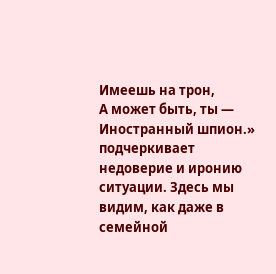Имеешь на трон,
А может быть, ты —
Иностранный шпион.»
подчеркивает недоверие и иронию ситуации. Здесь мы видим, как даже в семейной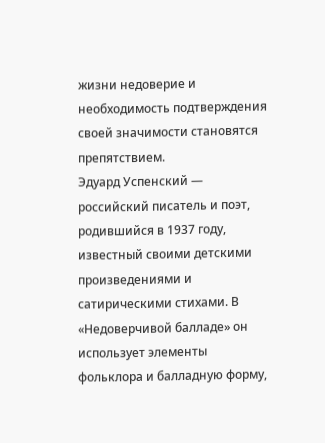жизни недоверие и необходимость подтверждения своей значимости становятся препятствием.
Эдуард Успенский — российский писатель и поэт, родившийся в 1937 году, известный своими детскими произведениями и сатирическими стихами. В «Недоверчивой балладе» он использует элементы фольклора и балладную форму,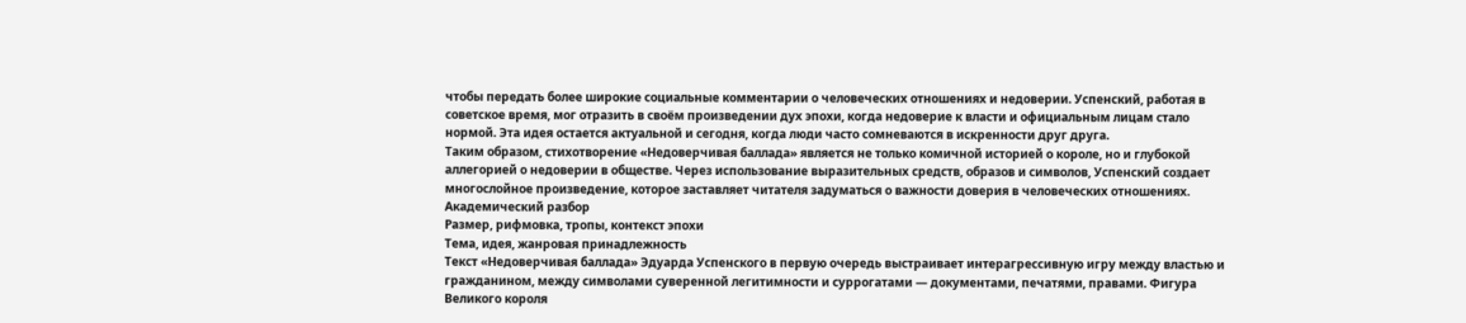чтобы передать более широкие социальные комментарии о человеческих отношениях и недоверии. Успенский, работая в советское время, мог отразить в своём произведении дух эпохи, когда недоверие к власти и официальным лицам стало нормой. Эта идея остается актуальной и сегодня, когда люди часто сомневаются в искренности друг друга.
Таким образом, стихотворение «Недоверчивая баллада» является не только комичной историей о короле, но и глубокой аллегорией о недоверии в обществе. Через использование выразительных средств, образов и символов, Успенский создает многослойное произведение, которое заставляет читателя задуматься о важности доверия в человеческих отношениях.
Академический разбор
Размер, рифмовка, тропы, контекст эпохи
Тема, идея, жанровая принадлежность
Текст «Недоверчивая баллада» Эдуарда Успенского в первую очередь выстраивает интерагрессивную игру между властью и гражданином, между символами суверенной легитимности и суррогатами — документами, печатями, правами. Фигура Великого короля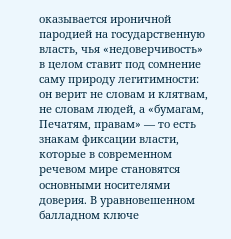оказывается ироничной пародией на государственную власть, чья «недоверчивость» в целом ставит под сомнение саму природу легитимности: он верит не словам и клятвам, не словам людей, а «бумагам, Печатям, правам» — то есть знакам фиксации власти, которые в современном речевом мире становятся основными носителями доверия. В уравновешенном балладном ключе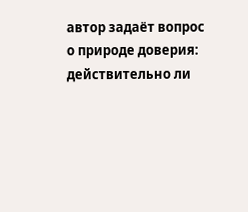автор задаёт вопрос о природе доверия: действительно ли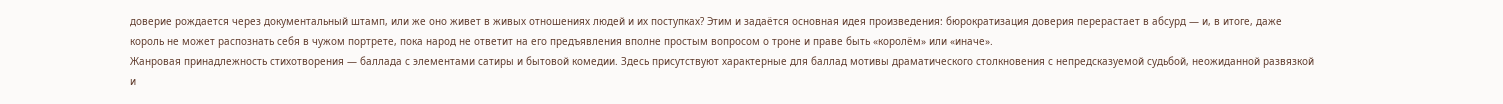доверие рождается через документальный штамп, или же оно живет в живых отношениях людей и их поступках? Этим и задаётся основная идея произведения: бюрократизация доверия перерастает в абсурд — и, в итоге, даже король не может распознать себя в чужом портрете, пока народ не ответит на его предъявления вполне простым вопросом о троне и праве быть «королём» или «иначе».
Жанровая принадлежность стихотворения — баллада с элементами сатиры и бытовой комедии. Здесь присутствуют характерные для баллад мотивы драматического столкновения с непредсказуемой судьбой, неожиданной развязкой и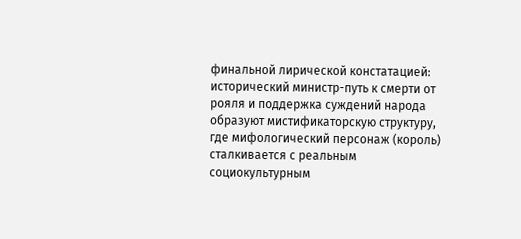финальной лирической констатацией: исторический министр-путь к смерти от рояля и поддержка суждений народа образуют мистификаторскую структуру, где мифологический персонаж (король) сталкивается с реальным социокультурным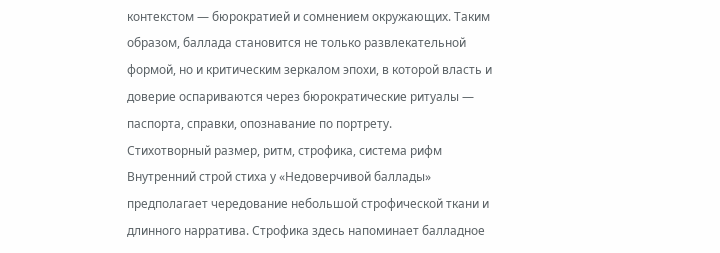контекстом — бюрократией и сомнением окружающих. Таким образом, баллада становится не только развлекательной формой, но и критическим зеркалом эпохи, в которой власть и доверие оспариваются через бюрократические ритуалы — паспорта, справки, опознавание по портрету.
Стихотворный размер, ритм, строфика, система рифм
Внутренний строй стиха у «Недоверчивой баллады» предполагает чередование небольшой строфической ткани и длинного нарратива. Строфика здесь напоминает балладное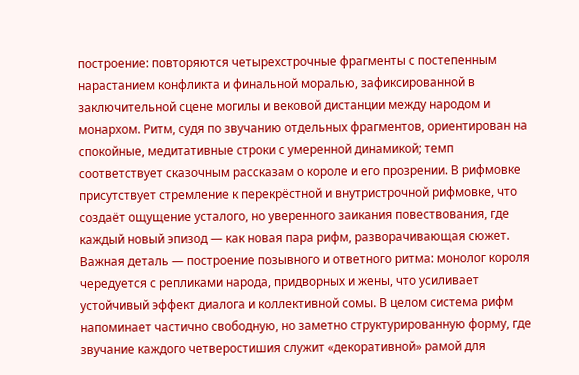построение: повторяются четырехстрочные фрагменты с постепенным нарастанием конфликта и финальной моралью, зафиксированной в заключительной сцене могилы и вековой дистанции между народом и монархом. Ритм, судя по звучанию отдельных фрагментов, ориентирован на спокойные, медитативные строки с умеренной динамикой; темп соответствует сказочным рассказам о короле и его прозрении. В рифмовке присутствует стремление к перекрёстной и внутристрочной рифмовке, что создаёт ощущение усталого, но уверенного заикания повествования, где каждый новый эпизод — как новая пара рифм, разворачивающая сюжет. Важная деталь — построение позывного и ответного ритма: монолог короля чередуется с репликами народа, придворных и жены, что усиливает устойчивый эффект диалога и коллективной сомы. В целом система рифм напоминает частично свободную, но заметно структурированную форму, где звучание каждого четверостишия служит «декоративной» рамой для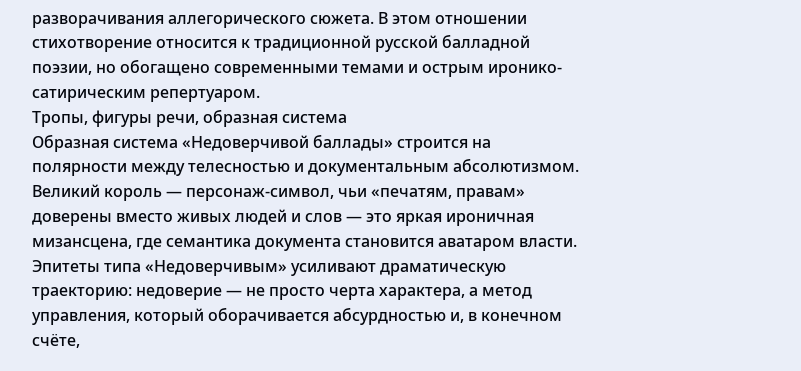разворачивания аллегорического сюжета. В этом отношении стихотворение относится к традиционной русской балладной поэзии, но обогащено современными темами и острым иронико-сатирическим репертуаром.
Тропы, фигуры речи, образная система
Образная система «Недоверчивой баллады» строится на полярности между телесностью и документальным абсолютизмом. Великий король — персонаж-символ, чьи «печатям, правам» доверены вместо живых людей и слов — это яркая ироничная мизансцена, где семантика документа становится аватаром власти. Эпитеты типа «Недоверчивым» усиливают драматическую траекторию: недоверие — не просто черта характера, а метод управления, который оборачивается абсурдностью и, в конечном счёте,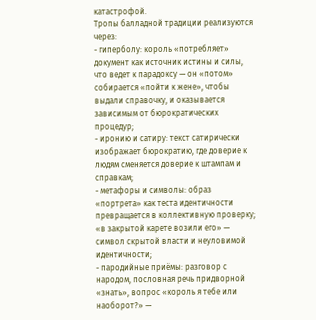катастрофой.
Тропы балладной традиции реализуются через:
- гиперболу: король «потребляет» документ как источник истины и силы, что ведет к парадоксу — он «потом» собирается «пойти к жене», чтобы выдали справочку, и оказывается зависимым от бюрократических процедур;
- иронию и сатиру: текст сатирически изображает бюрократию, где доверие к людям сменяется доверие к штампам и справкам;
- метафоры и символы: образ «портрета» как теста идентичности превращается в коллективную проверку; «в закрытой карете возили его» — символ скрытой власти и неуловимой идентичности;
- пародийные приёмы: разговор с народом, пословная речь придворной «знать», вопрос «король я тебе или наоборот?» —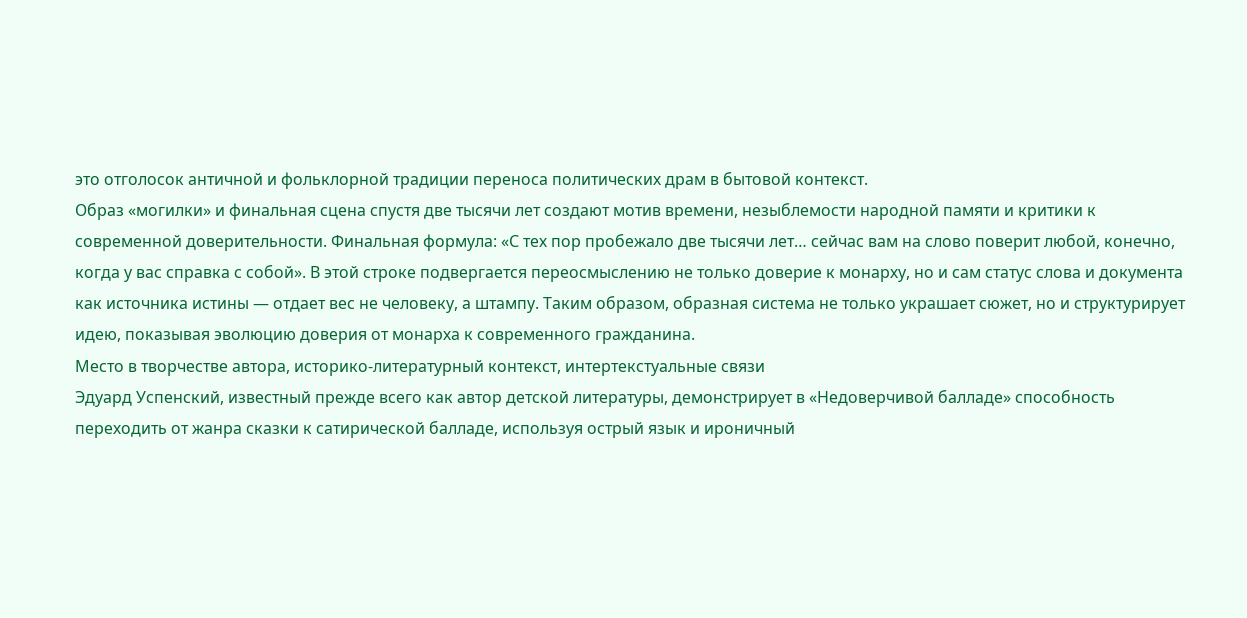это отголосок античной и фольклорной традиции переноса политических драм в бытовой контекст.
Образ «могилки» и финальная сцена спустя две тысячи лет создают мотив времени, незыблемости народной памяти и критики к современной доверительности. Финальная формула: «С тех пор пробежало две тысячи лет… сейчас вам на слово поверит любой, конечно, когда у вас справка с собой». В этой строке подвергается переосмыслению не только доверие к монарху, но и сам статус слова и документа как источника истины — отдает вес не человеку, а штампу. Таким образом, образная система не только украшает сюжет, но и структурирует идею, показывая эволюцию доверия от монарха к современного гражданина.
Место в творчестве автора, историко-литературный контекст, интертекстуальные связи
Эдуард Успенский, известный прежде всего как автор детской литературы, демонстрирует в «Недоверчивой балладе» способность переходить от жанра сказки к сатирической балладе, используя острый язык и ироничный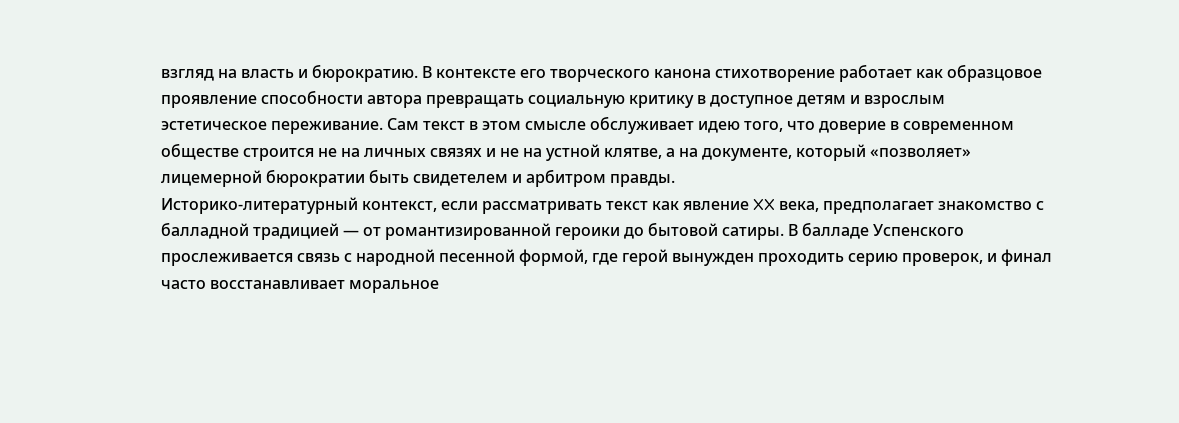взгляд на власть и бюрократию. В контексте его творческого канона стихотворение работает как образцовое проявление способности автора превращать социальную критику в доступное детям и взрослым эстетическое переживание. Сам текст в этом смысле обслуживает идею того, что доверие в современном обществе строится не на личных связях и не на устной клятве, а на документе, который «позволяет» лицемерной бюрократии быть свидетелем и арбитром правды.
Историко-литературный контекст, если рассматривать текст как явление XX века, предполагает знакомство с балладной традицией — от романтизированной героики до бытовой сатиры. В балладе Успенского прослеживается связь с народной песенной формой, где герой вынужден проходить серию проверок, и финал часто восстанавливает моральное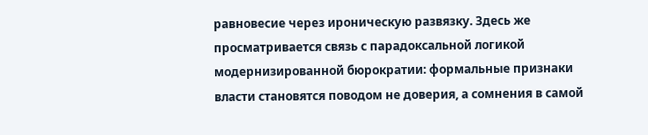равновесие через ироническую развязку. Здесь же просматривается связь с парадоксальной логикой модернизированной бюрократии: формальные признаки власти становятся поводом не доверия, а сомнения в самой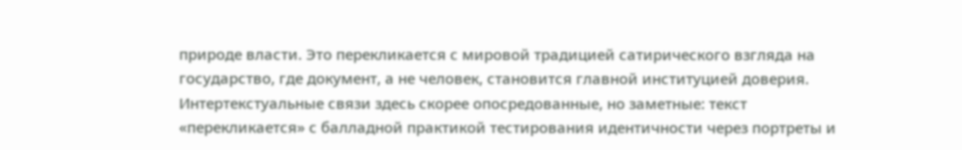природе власти. Это перекликается с мировой традицией сатирического взгляда на государство, где документ, а не человек, становится главной институцией доверия.
Интертекстуальные связи здесь скорее опосредованные, но заметные: текст «перекликается» с балладной практикой тестирования идентичности через портреты и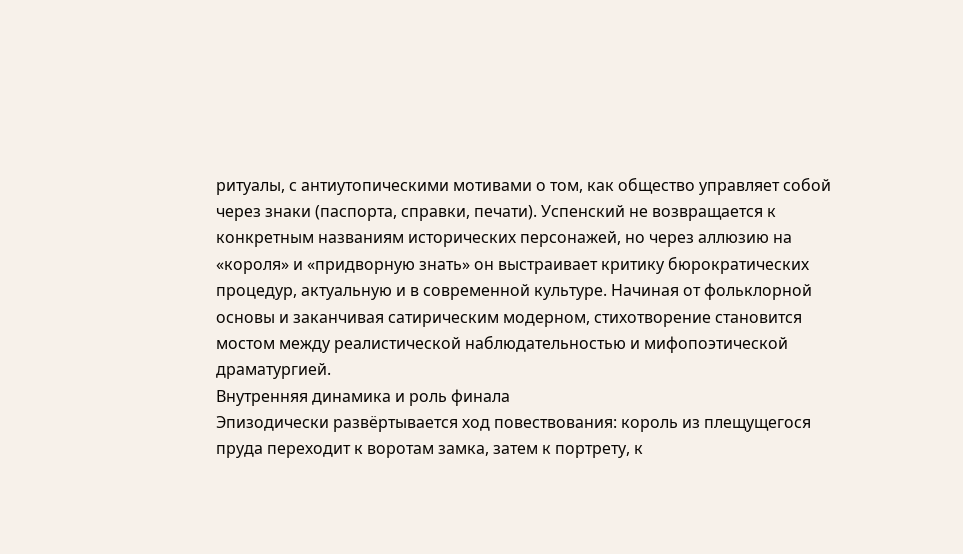ритуалы, с антиутопическими мотивами о том, как общество управляет собой через знаки (паспорта, справки, печати). Успенский не возвращается к конкретным названиям исторических персонажей, но через аллюзию на «короля» и «придворную знать» он выстраивает критику бюрократических процедур, актуальную и в современной культуре. Начиная от фольклорной основы и заканчивая сатирическим модерном, стихотворение становится мостом между реалистической наблюдательностью и мифопоэтической драматургией.
Внутренняя динамика и роль финала
Эпизодически развёртывается ход повествования: король из плещущегося пруда переходит к воротам замка, затем к портрету, к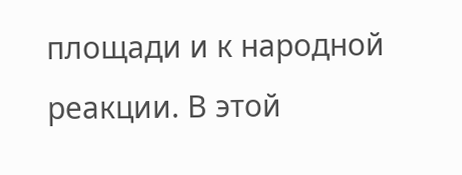площади и к народной реакции. В этой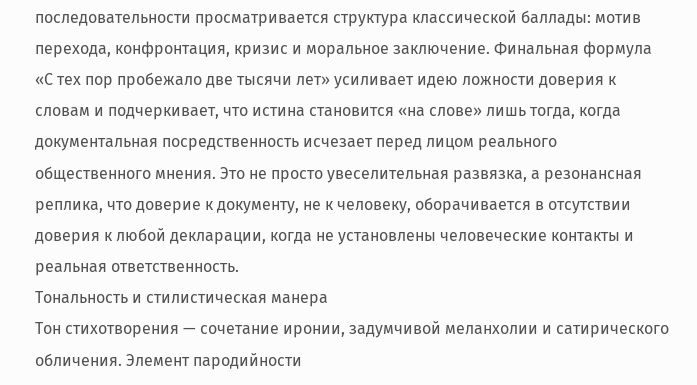последовательности просматривается структура классической баллады: мотив перехода, конфронтация, кризис и моральное заключение. Финальная формула «С тех пор пробежало две тысячи лет» усиливает идею ложности доверия к словам и подчеркивает, что истина становится «на слове» лишь тогда, когда документальная посредственность исчезает перед лицом реального общественного мнения. Это не просто увеселительная развязка, а резонансная реплика, что доверие к документу, не к человеку, оборачивается в отсутствии доверия к любой декларации, когда не установлены человеческие контакты и реальная ответственность.
Тональность и стилистическая манера
Тон стихотворения — сочетание иронии, задумчивой меланхолии и сатирического обличения. Элемент пародийности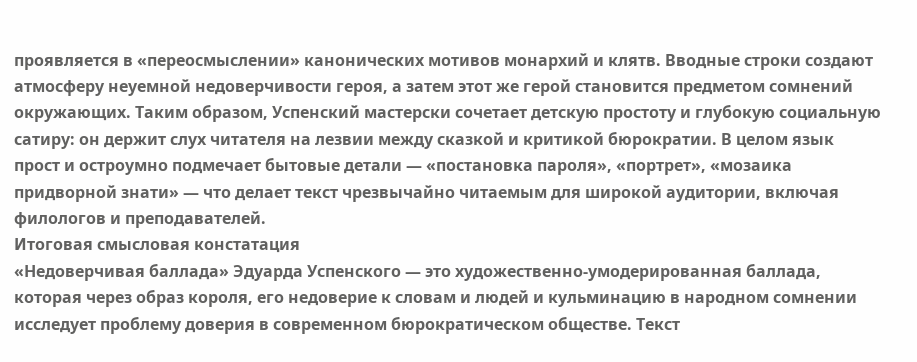проявляется в «переосмыслении» канонических мотивов монархий и клятв. Вводные строки создают атмосферу неуемной недоверчивости героя, а затем этот же герой становится предметом сомнений окружающих. Таким образом, Успенский мастерски сочетает детскую простоту и глубокую социальную сатиру: он держит слух читателя на лезвии между сказкой и критикой бюрократии. В целом язык прост и остроумно подмечает бытовые детали — «постановка пароля», «портрет», «мозаика придворной знати» — что делает текст чрезвычайно читаемым для широкой аудитории, включая филологов и преподавателей.
Итоговая смысловая констатация
«Недоверчивая баллада» Эдуарда Успенского — это художественно-умодерированная баллада, которая через образ короля, его недоверие к словам и людей и кульминацию в народном сомнении исследует проблему доверия в современном бюрократическом обществе. Текст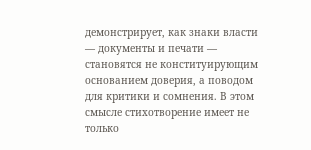демонстрирует, как знаки власти — документы и печати — становятся не конституирующим основанием доверия, а поводом для критики и сомнения. В этом смысле стихотворение имеет не только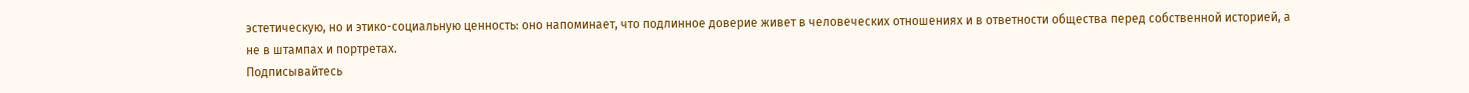эстетическую, но и этико-социальную ценность: оно напоминает, что подлинное доверие живет в человеческих отношениях и в ответности общества перед собственной историей, а не в штампах и портретах.
Подписывайтесь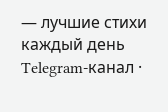— лучшие стихи каждый день
Telegram-канал ·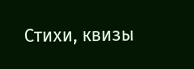Стихи, квизы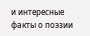и интересные факты о поэзии